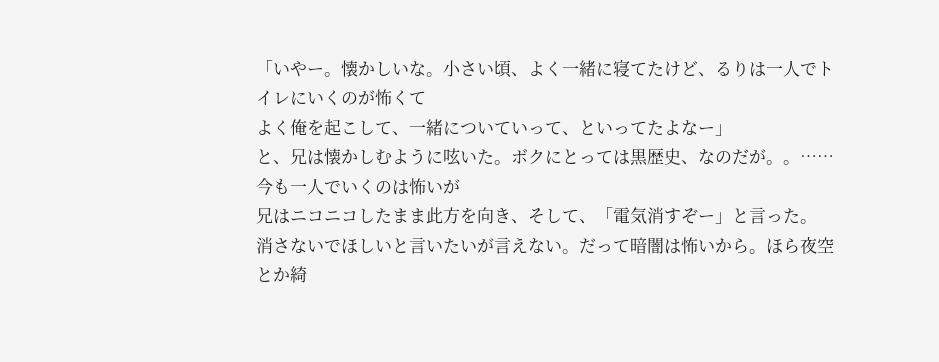「いやー。懐かしいな。小さい頃、よく一緒に寝てたけど、るりは一人でトイレにいくのが怖くて
よく俺を起こして、一緒についていって、といってたよなー」
と、兄は懐かしむように呟いた。ボクにとっては黒歴史、なのだが。。……今も一人でいくのは怖いが
兄はニコニコしたまま此方を向き、そして、「電気消すぞー」と言った。
消さないでほしいと言いたいが言えない。だって暗闇は怖いから。ほら夜空とか綺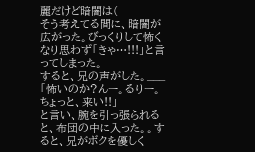麗だけど暗闇は(
そう考えてる間に、暗闇が広がった。びっくりして怖くなり思わず「きゃ…!!!」と言ってしまった。
すると、兄の声がした。___「怖いのか?んー。るりー。ちょっと、来い!!」
と言い、腕を引っ張られると、布団の中に入った。。すると、兄がボクを優しく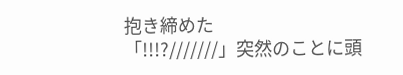抱き締めた
「!!!?///////」突然のことに頭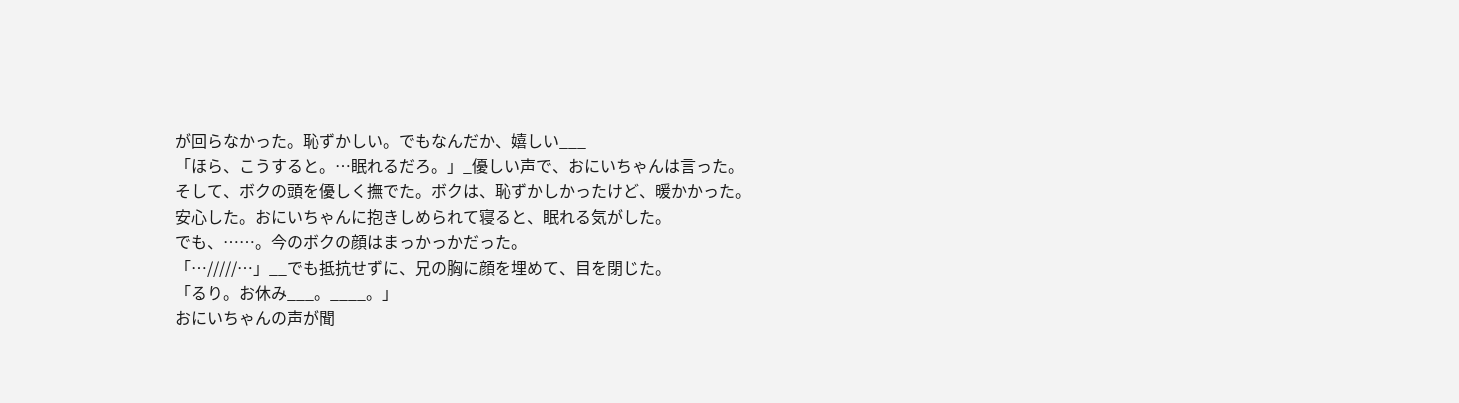が回らなかった。恥ずかしい。でもなんだか、嬉しい___
「ほら、こうすると。…眠れるだろ。」_優しい声で、おにいちゃんは言った。
そして、ボクの頭を優しく撫でた。ボクは、恥ずかしかったけど、暖かかった。
安心した。おにいちゃんに抱きしめられて寝ると、眠れる気がした。
でも、……。今のボクの顔はまっかっかだった。
「…/////…」__でも抵抗せずに、兄の胸に顔を埋めて、目を閉じた。
「るり。お休み___。____。」
おにいちゃんの声が聞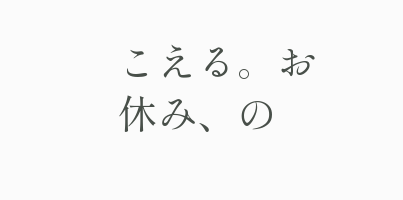こえる。お休み、の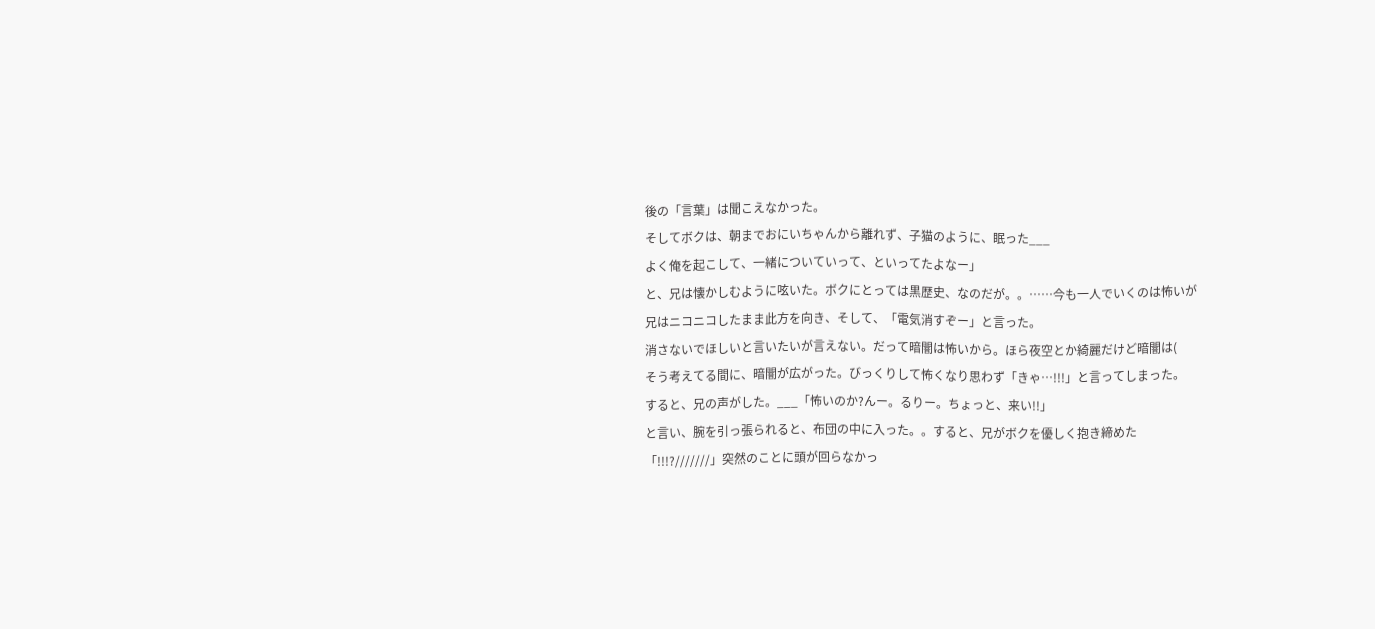後の「言葉」は聞こえなかった。
そしてボクは、朝までおにいちゃんから離れず、子猫のように、眠った___
よく俺を起こして、一緒についていって、といってたよなー」
と、兄は懐かしむように呟いた。ボクにとっては黒歴史、なのだが。。……今も一人でいくのは怖いが
兄はニコニコしたまま此方を向き、そして、「電気消すぞー」と言った。
消さないでほしいと言いたいが言えない。だって暗闇は怖いから。ほら夜空とか綺麗だけど暗闇は(
そう考えてる間に、暗闇が広がった。びっくりして怖くなり思わず「きゃ…!!!」と言ってしまった。
すると、兄の声がした。___「怖いのか?んー。るりー。ちょっと、来い!!」
と言い、腕を引っ張られると、布団の中に入った。。すると、兄がボクを優しく抱き締めた
「!!!?///////」突然のことに頭が回らなかっ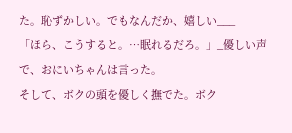た。恥ずかしい。でもなんだか、嬉しい___
「ほら、こうすると。…眠れるだろ。」_優しい声で、おにいちゃんは言った。
そして、ボクの頭を優しく撫でた。ボク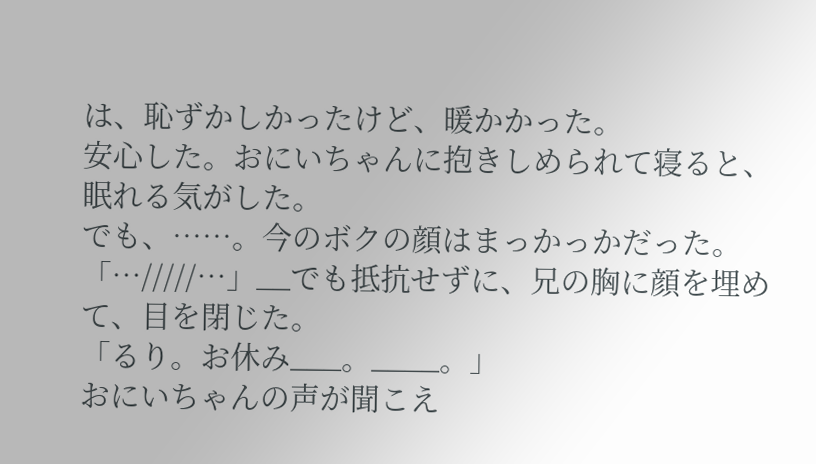は、恥ずかしかったけど、暖かかった。
安心した。おにいちゃんに抱きしめられて寝ると、眠れる気がした。
でも、……。今のボクの顔はまっかっかだった。
「…/////…」__でも抵抗せずに、兄の胸に顔を埋めて、目を閉じた。
「るり。お休み___。____。」
おにいちゃんの声が聞こえ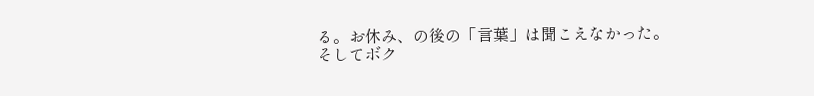る。お休み、の後の「言葉」は聞こえなかった。
そしてボク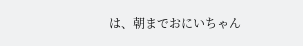は、朝までおにいちゃん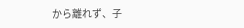から離れず、子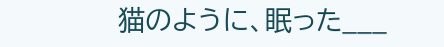猫のように、眠った___